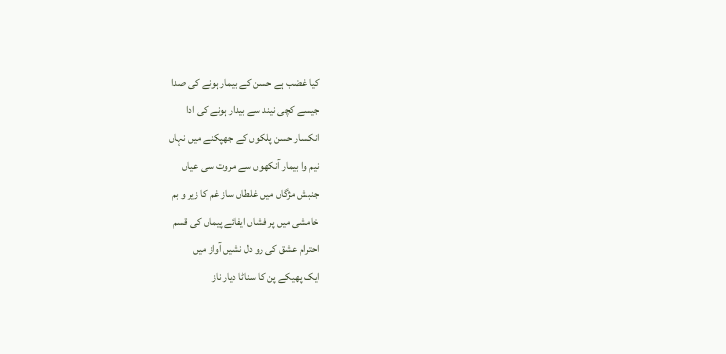کیا غضب ہے حسن کے بیمار ہونے کی صدا
جیسے کچی نیند سے بیدار ہونے کی ادا
انکسار حسن پلکوں کے جھپکنے میں نہاں
نیم وا بیمار آنکھوں سے مروت سی عیاں
جنبش مژگاں میں غلطاں ساز غم کا زیر و بم
خامشی میں پر فشاں ایفائے پیماں کی قسم
احترام عشق کی رو دل نشیں آواز میں
ایک پھیکے پن کا سناٹا دیار ناز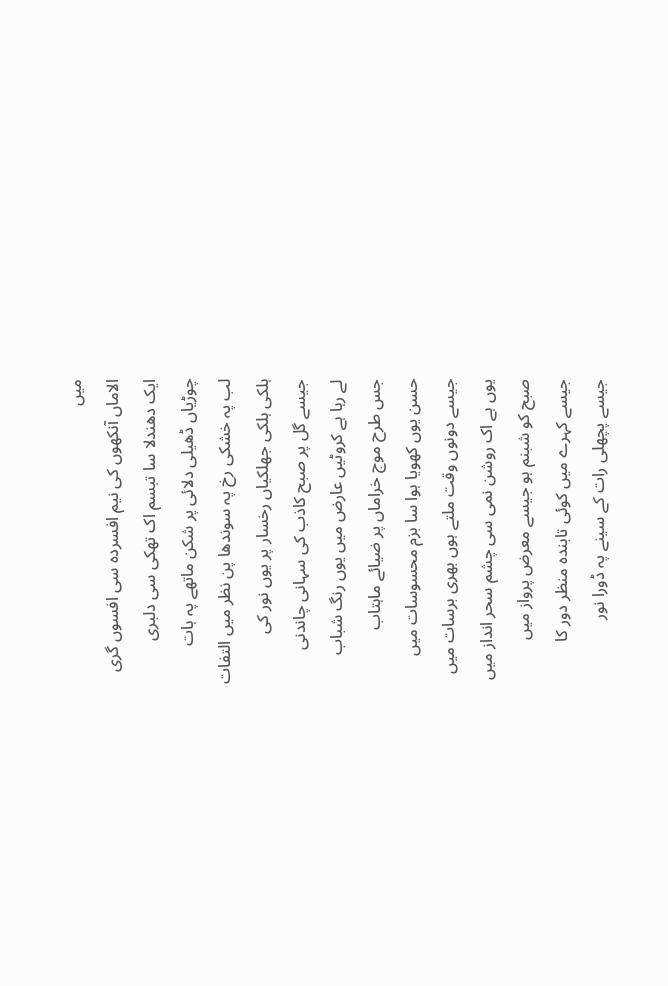میں
الاماں آنکھوں کی نیم افسردہ سی افسوں گری
ایک دھندلا سا تبسم اک تھکی سی دلبری
چوڑیاں ڈھیلی دلائی پر شکن ماتھے پہ ہات
لب پہ خشکی رخ پہ سوندھا پن نظر میں التفات
ہلکی ہلکی جھلکیاں رخسار پر یوں نور کی
جیسے گل پر صبح کاذب کی سہانی چاندنی
لے رہا ہے کروٹیں عارض میں یوں رنگ شباب
جس طرح موج خراماں پر ضیائے ماہتاب
حسن یوں کھویا ہوا سا بزم محسوسات میں
جیسے دونوں وقت ملتے ہوں بھری برسات میں
یوں ہے اک روشن نمی سی چشم سحر انداز میں
صبح کو شبنم ہو جیسے معرض پرواز میں
جیسے کہرے میں کوئی تابندہ منظر دور کا
جیسے پچھلی رات کے سینے پہ ڈورا نور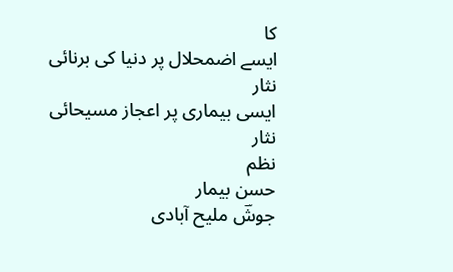کا
ایسے اضمحلال پر دنیا کی برنائی نثار
ایسی بیماری پر اعجاز مسیحائی نثار
نظم
حسن بیمار
جوشؔ ملیح آبادی